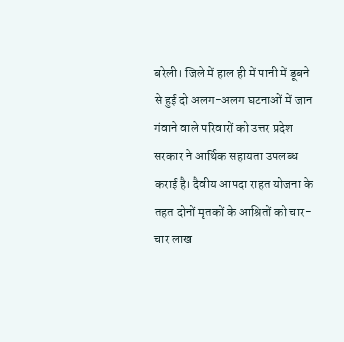बरेली। जिले में हाल ही में पानी में डूबने से हुई दो अलग-अलग घटनाओं में जान गंवाने वाले परिवारों को उत्तर प्रदेश सरकार ने आर्थिक सहायता उपलब्ध कराई है। दैवीय आपदा राहत योजना के तहत दोनों मृतकों के आश्रितों को चार-चार लाख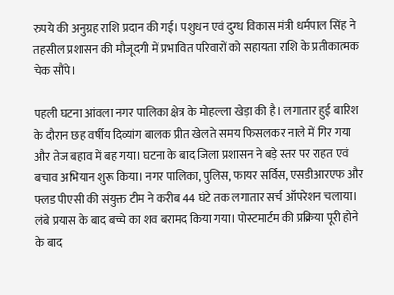रुपये की अनुग्रह राशि प्रदान की गई। पशुधन एवं दुग्ध विकास मंत्री धर्मपाल सिंह ने तहसील प्रशासन की मौजूदगी में प्रभावित परिवारों को सहायता राशि के प्रतीकात्मक चेक सौंपे।

पहली घटना आंवला नगर पालिका क्षेत्र के मोहल्ला खेड़ा की है। लगातार हुई बारिश के दौरान छह वर्षीय दिव्यांग बालक प्रीत खेलते समय फिसलकर नाले में गिर गया और तेज बहाव में बह गया। घटना के बाद जिला प्रशासन ने बड़े स्तर पर राहत एवं बचाव अभियान शुरू किया। नगर पालिका, पुलिस, फायर सर्विस, एसडीआरएफ और फ्लड पीएसी की संयुक्त टीम ने करीब 44 घंटे तक लगातार सर्च ऑपरेशन चलाया। लंबे प्रयास के बाद बच्चे का शव बरामद किया गया। पोस्टमार्टम की प्रक्रिया पूरी होने के बाद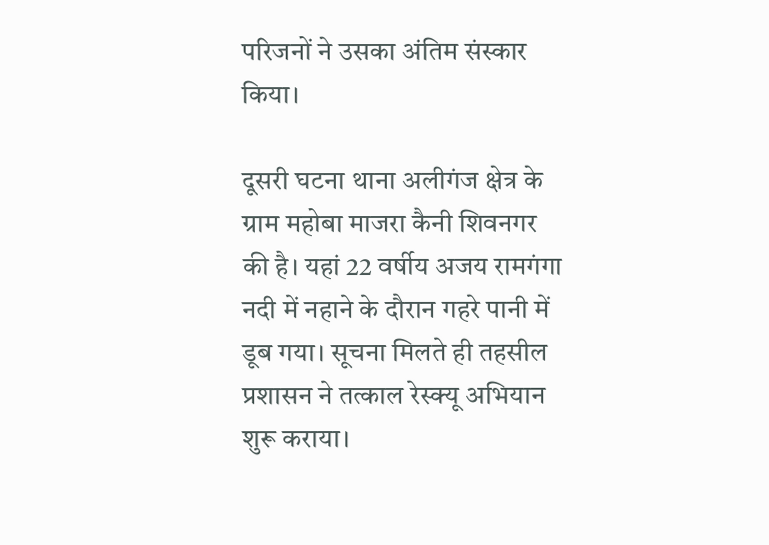परिजनों ने उसका अंतिम संस्कार किया।

दूसरी घटना थाना अलीगंज क्षेत्र के ग्राम महोबा माजरा कैनी शिवनगर की है। यहां 22 वर्षीय अजय रामगंगा नदी में नहाने के दौरान गहरे पानी में डूब गया। सूचना मिलते ही तहसील प्रशासन ने तत्काल रेस्क्यू अभियान शुरू कराया।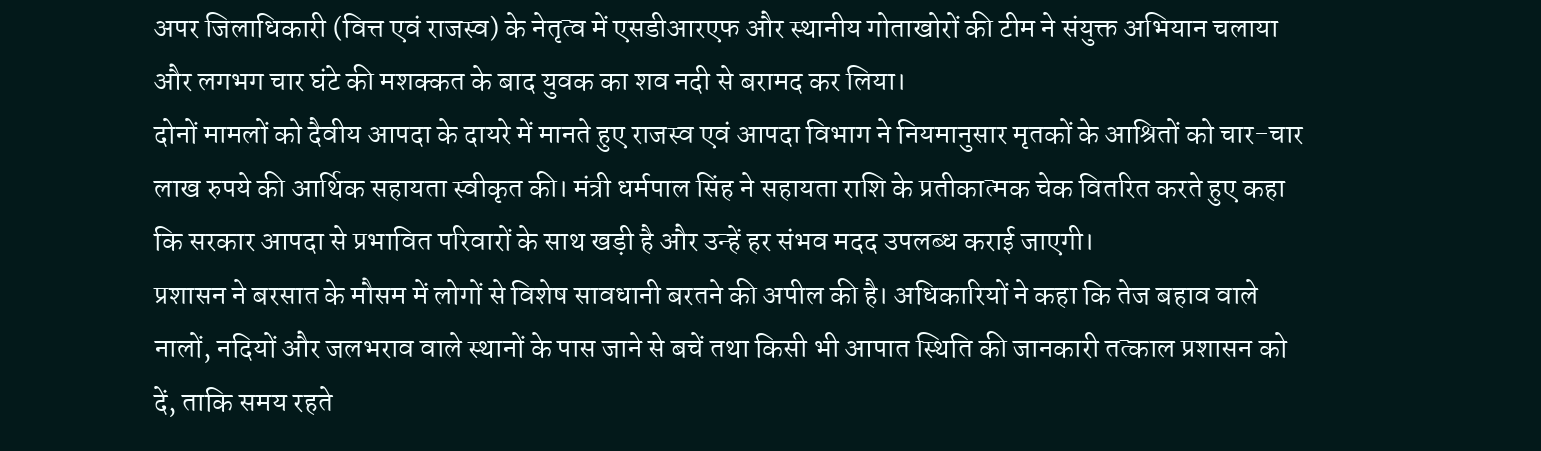अपर जिलाधिकारी (वित्त एवं राजस्व) के नेतृत्व में एसडीआरएफ और स्थानीय गोताखोरों की टीम ने संयुक्त अभियान चलाया और लगभग चार घंटे की मशक्कत के बाद युवक का शव नदी से बरामद कर लिया।
दोनों मामलों को दैवीय आपदा के दायरे में मानते हुए राजस्व एवं आपदा विभाग ने नियमानुसार मृतकों के आश्रितों को चार-चार लाख रुपये की आर्थिक सहायता स्वीकृत की। मंत्री धर्मपाल सिंह ने सहायता राशि के प्रतीकात्मक चेक वितरित करते हुए कहा कि सरकार आपदा से प्रभावित परिवारों के साथ खड़ी है और उन्हें हर संभव मदद उपलब्ध कराई जाएगी।
प्रशासन ने बरसात के मौसम में लोगों से विशेष सावधानी बरतने की अपील की है। अधिकारियों ने कहा कि तेज बहाव वाले नालों, नदियों और जलभराव वाले स्थानों के पास जाने से बचें तथा किसी भी आपात स्थिति की जानकारी तत्काल प्रशासन को दें, ताकि समय रहते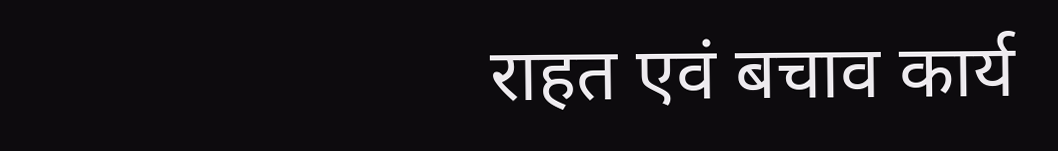राहत एवं बचाव कार्य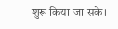शुरू किया जा सके।